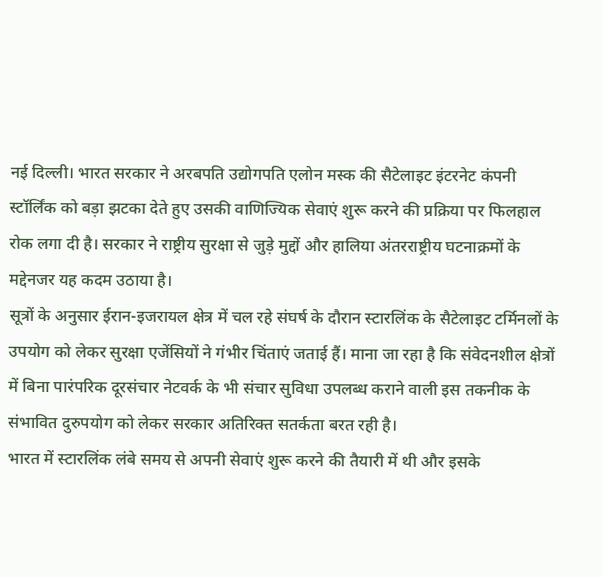नई दिल्ली। भारत सरकार ने अरबपति उद्योगपति एलोन मस्क की सैटेलाइट इंटरनेट कंपनी स्टॉर्लिंक को बड़ा झटका देते हुए उसकी वाणिज्यिक सेवाएं शुरू करने की प्रक्रिया पर फिलहाल रोक लगा दी है। सरकार ने राष्ट्रीय सुरक्षा से जुड़े मुद्दों और हालिया अंतरराष्ट्रीय घटनाक्रमों के मद्देनजर यह कदम उठाया है।
सूत्रों के अनुसार ईरान-इजरायल क्षेत्र में चल रहे संघर्ष के दौरान स्टारलिंक के सैटेलाइट टर्मिनलों के उपयोग को लेकर सुरक्षा एजेंसियों ने गंभीर चिंताएं जताई हैं। माना जा रहा है कि संवेदनशील क्षेत्रों में बिना पारंपरिक दूरसंचार नेटवर्क के भी संचार सुविधा उपलब्ध कराने वाली इस तकनीक के संभावित दुरुपयोग को लेकर सरकार अतिरिक्त सतर्कता बरत रही है।
भारत में स्टारलिंक लंबे समय से अपनी सेवाएं शुरू करने की तैयारी में थी और इसके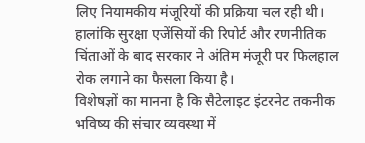लिए नियामकीय मंजूरियों की प्रक्रिया चल रही थी। हालांकि सुरक्षा एजेंसियों की रिपोर्ट और रणनीतिक चिंताओं के बाद सरकार ने अंतिम मंजूरी पर फिलहाल रोक लगाने का फैसला किया है।
विशेषज्ञों का मानना है कि सैटेलाइट इंटरनेट तकनीक भविष्य की संचार व्यवस्था में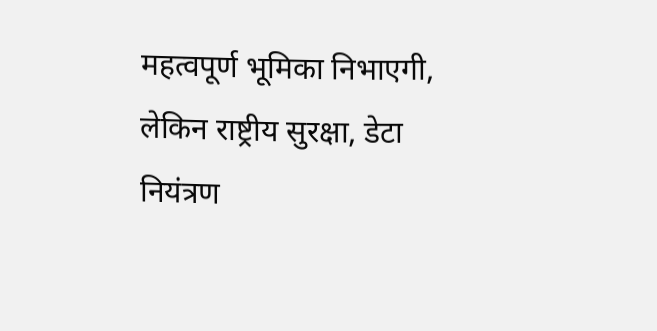महत्वपूर्ण भूमिका निभाएगी, लेकिन राष्ट्रीय सुरक्षा, डेटा नियंत्रण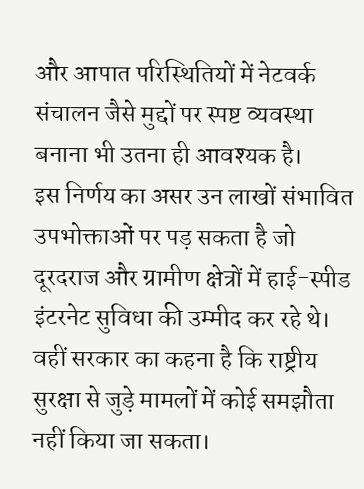और आपात परिस्थितियों में नेटवर्क संचालन जैसे मुद्दों पर स्पष्ट व्यवस्था बनाना भी उतना ही आवश्यक है।
इस निर्णय का असर उन लाखों संभावित उपभोक्ताओं पर पड़ सकता है जो दूरदराज और ग्रामीण क्षेत्रों में हाई-स्पीड इंटरनेट सुविधा की उम्मीद कर रहे थे। वहीं सरकार का कहना है कि राष्ट्रीय सुरक्षा से जुड़े मामलों में कोई समझौता नहीं किया जा सकता।